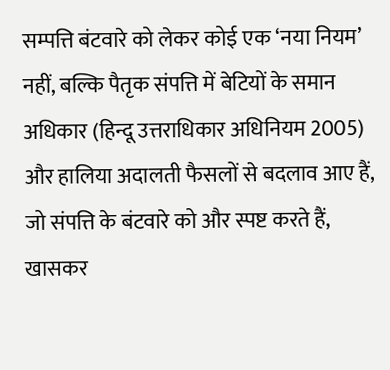सम्पत्ति बंटवारे को लेकर कोई एक ‘नया नियम’ नहीं, बल्कि पैतृक संपत्ति में बेटियों के समान अधिकार (हिन्दू उत्तराधिकार अधिनियम 2005) और हालिया अदालती फैसलों से बदलाव आए हैं, जो संपत्ति के बंटवारे को और स्पष्ट करते हैं, खासकर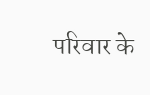परिवार के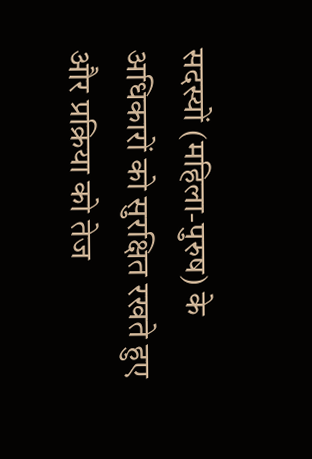सदस्यों (महिला-पुरुष) के अधिकारों को सुरक्षित रखते हुए और प्रक्रिया को तेज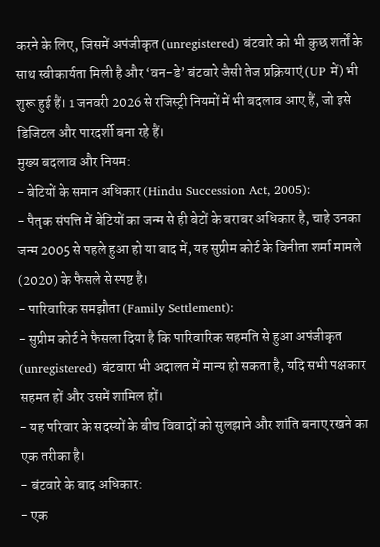करने के लिए, जिसमें अपंजीकृत (unregistered) बंटवारे को भी कुछ शर्तों के साथ स्वीकार्यता मिली है और ‘वन-डे’ बंटवारे जैसी तेज प्रक्रियाएं (UP में) भी शुरू हुई हैं। 1 जनवरी 2026 से रजिस्ट्री नियमों में भी बदलाव आए हैं, जो इसे डिजिटल और पारदर्शी बना रहे हैं।
मुख्य बदलाव और नियम:
- बेटियों के समान अधिकार (Hindu Succession Act, 2005):
- पैतृक संपत्ति में बेटियों का जन्म से ही बेटों के बराबर अधिकार है, चाहे उनका जन्म 2005 से पहले हुआ हो या बाद में, यह सुप्रीम कोर्ट के विनीता शर्मा मामले (2020) के फैसले से स्पष्ट है।
- पारिवारिक समझौता (Family Settlement):
- सुप्रीम कोर्ट ने फैसला दिया है कि पारिवारिक सहमति से हुआ अपंजीकृत (unregistered) बंटवारा भी अदालत में मान्य हो सकता है, यदि सभी पक्षकार सहमत हों और उसमें शामिल हों।
- यह परिवार के सदस्यों के बीच विवादों को सुलझाने और शांति बनाए रखने का एक तरीका है।
- बंटवारे के बाद अधिकार:
- एक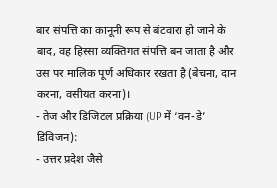बार संपत्ति का कानूनी रूप से बंटवारा हो जाने के बाद, वह हिस्सा व्यक्तिगत संपत्ति बन जाता है और उस पर मालिक पूर्ण अधिकार रखता है (बेचना, दान करना, वसीयत करना)।
- तेज और डिजिटल प्रक्रिया (UP में ‘वन-डे’ डिविजन):
- उत्तर प्रदेश जैसे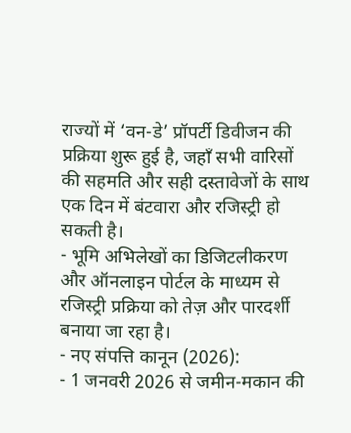राज्यों में ‘वन-डे’ प्रॉपर्टी डिवीजन की प्रक्रिया शुरू हुई है, जहाँ सभी वारिसों की सहमति और सही दस्तावेजों के साथ एक दिन में बंटवारा और रजिस्ट्री हो सकती है।
- भूमि अभिलेखों का डिजिटलीकरण और ऑनलाइन पोर्टल के माध्यम से रजिस्ट्री प्रक्रिया को तेज़ और पारदर्शी बनाया जा रहा है।
- नए संपत्ति कानून (2026):
- 1 जनवरी 2026 से जमीन-मकान की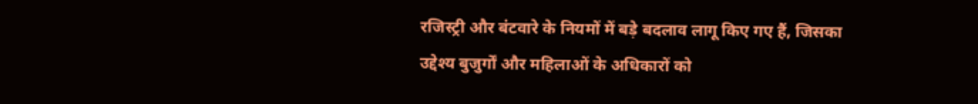रजिस्ट्री और बंटवारे के नियमों में बड़े बदलाव लागू किए गए हैं, जिसका उद्देश्य बुजुर्गों और महिलाओं के अधिकारों को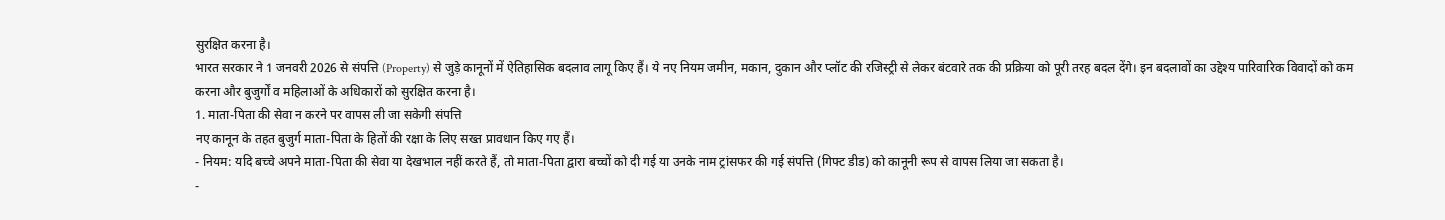सुरक्षित करना है।
भारत सरकार ने 1 जनवरी 2026 से संपत्ति (Property) से जुड़े कानूनों में ऐतिहासिक बदलाव लागू किए हैं। ये नए नियम जमीन, मकान, दुकान और प्लॉट की रजिस्ट्री से लेकर बंटवारे तक की प्रक्रिया को पूरी तरह बदल देंगे। इन बदलावों का उद्देश्य पारिवारिक विवादों को कम करना और बुजुर्गों व महिलाओं के अधिकारों को सुरक्षित करना है।
1. माता-पिता की सेवा न करने पर वापस ली जा सकेगी संपत्ति
नए कानून के तहत बुजुर्ग माता-पिता के हितों की रक्षा के लिए सख्त प्रावधान किए गए हैं।
- नियम: यदि बच्चे अपने माता-पिता की सेवा या देखभाल नहीं करते हैं, तो माता-पिता द्वारा बच्चों को दी गई या उनके नाम ट्रांसफर की गई संपत्ति (गिफ्ट डीड) को कानूनी रूप से वापस लिया जा सकता है।
-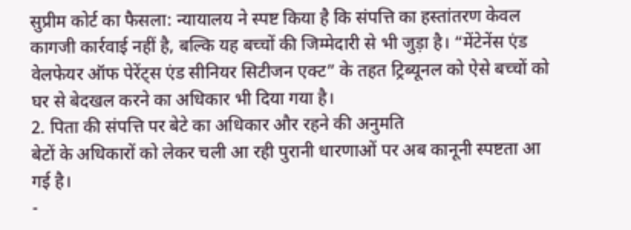सुप्रीम कोर्ट का फैसला: न्यायालय ने स्पष्ट किया है कि संपत्ति का हस्तांतरण केवल कागजी कार्रवाई नहीं है, बल्कि यह बच्चों की जिम्मेदारी से भी जुड़ा है। “मेंटेनेंस एंड वेलफेयर ऑफ पेरेंट्स एंड सीनियर सिटीजन एक्ट” के तहत ट्रिब्यूनल को ऐसे बच्चों को घर से बेदखल करने का अधिकार भी दिया गया है।
2. पिता की संपत्ति पर बेटे का अधिकार और रहने की अनुमति
बेटों के अधिकारों को लेकर चली आ रही पुरानी धारणाओं पर अब कानूनी स्पष्टता आ गई है।
-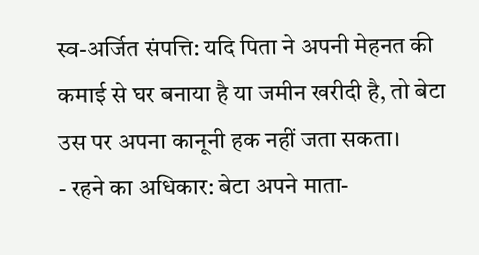स्व-अर्जित संपत्ति: यदि पिता ने अपनी मेहनत की कमाई से घर बनाया है या जमीन खरीदी है, तो बेटा उस पर अपना कानूनी हक नहीं जता सकता।
- रहने का अधिकार: बेटा अपने माता-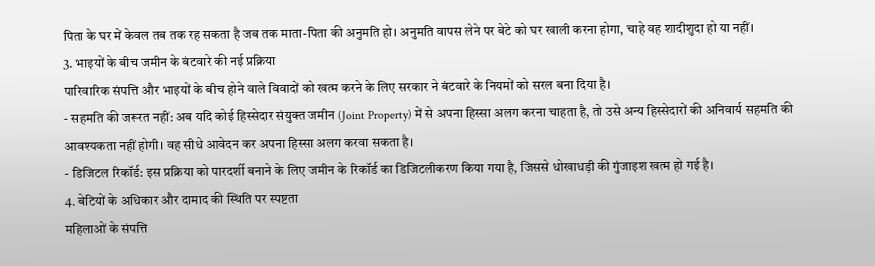पिता के घर में केवल तब तक रह सकता है जब तक माता-पिता की अनुमति हो। अनुमति वापस लेने पर बेटे को घर खाली करना होगा, चाहे वह शादीशुदा हो या नहीं।
3. भाइयों के बीच जमीन के बंटवारे की नई प्रक्रिया
पारिवारिक संपत्ति और भाइयों के बीच होने वाले विवादों को खत्म करने के लिए सरकार ने बंटवारे के नियमों को सरल बना दिया है।
- सहमति की जरूरत नहीं: अब यदि कोई हिस्सेदार संयुक्त जमीन (Joint Property) में से अपना हिस्सा अलग करना चाहता है, तो उसे अन्य हिस्सेदारों की अनिवार्य सहमति की आवश्यकता नहीं होगी। वह सीधे आवेदन कर अपना हिस्सा अलग करवा सकता है।
- डिजिटल रिकॉर्ड: इस प्रक्रिया को पारदर्शी बनाने के लिए जमीन के रिकॉर्ड का डिजिटलीकरण किया गया है, जिससे धोखाधड़ी की गुंजाइश खत्म हो गई है।
4. बेटियों के अधिकार और दामाद की स्थिति पर स्पष्टता
महिलाओं के संपत्ति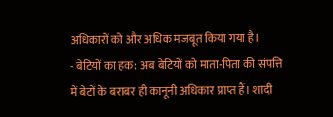अधिकारों को और अधिक मजबूत किया गया है।
- बेटियों का हक: अब बेटियों को माता-पिता की संपत्ति में बेटों के बराबर ही कानूनी अधिकार प्राप्त हैं। शादी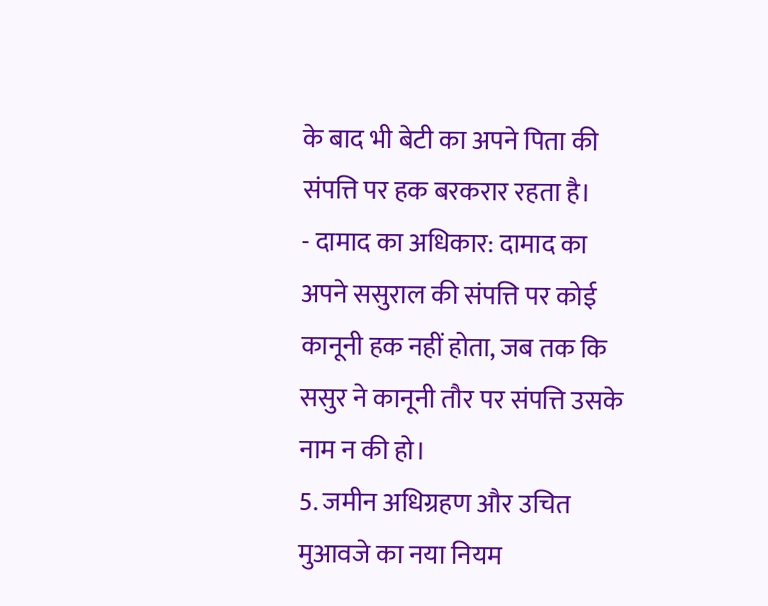के बाद भी बेटी का अपने पिता की संपत्ति पर हक बरकरार रहता है।
- दामाद का अधिकार: दामाद का अपने ससुराल की संपत्ति पर कोई कानूनी हक नहीं होता, जब तक कि ससुर ने कानूनी तौर पर संपत्ति उसके नाम न की हो।
5. जमीन अधिग्रहण और उचित मुआवजे का नया नियम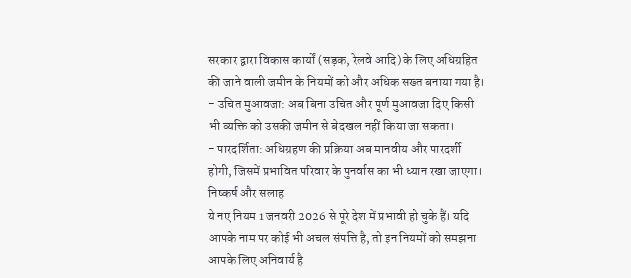सरकार द्वारा विकास कार्यों (सड़क, रेलवे आदि) के लिए अधिग्रहित की जाने वाली जमीन के नियमों को और अधिक सख्त बनाया गया है।
- उचित मुआवजा: अब बिना उचित और पूर्ण मुआवजा दिए किसी भी व्यक्ति को उसकी जमीन से बेदखल नहीं किया जा सकता।
- पारदर्शिता: अधिग्रहण की प्रक्रिया अब मानवीय और पारदर्शी होगी, जिसमें प्रभावित परिवार के पुनर्वास का भी ध्यान रखा जाएगा।
निष्कर्ष और सलाह
ये नए नियम 1 जनवरी 2026 से पूरे देश में प्रभावी हो चुके हैं। यदि आपके नाम पर कोई भी अचल संपत्ति है, तो इन नियमों को समझना आपके लिए अनिवार्य है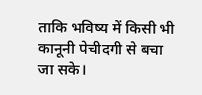ताकि भविष्य में किसी भी कानूनी पेचीदगी से बचा जा सके।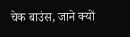चेक बाउंस, जाने क्यों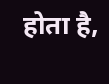होता है,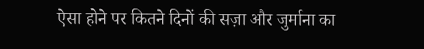ऐसा होने पर कितने दिनों की सज़ा और जुर्माना का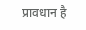प्रावधान है